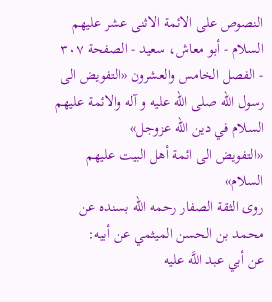النصوص على الائمة الاثنى عشر عليهم السلام - أبو معاش، سعيد - الصفحة ٣٠٧ - الفصل الخامس والعشرون «التفويض الى رسول الله صلى الله عليه و آله والائمة عليهم السلام في دين الله عزوجل»
«التفويض الى ائمة أهل البيت عليهم السلام»
روى الثقة الصفار رحمه الله بسنده عن محمد بن الحسن الميثمي عن أبيه:
عن أبي عبد اللَّه عليه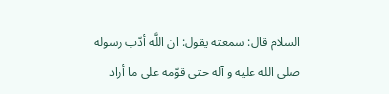السلام قال: سمعته يقول: ان اللَّه أدّب رسوله صلى الله عليه و آله حتى قوّمه على ما أراد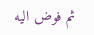ثم فوض اليه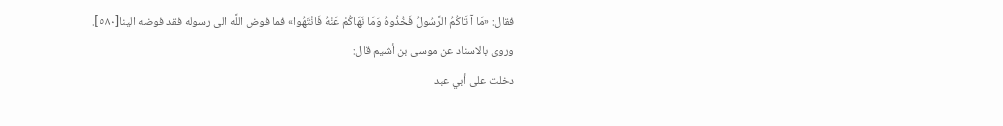فقال: «مَا آ تَاكُمُ الرَّسُولُ فَخُذُوهُ وَمَا نَهَاكُمْ عَنْهُ فَانْتَهُوا» فما فوض اللَّه الى رسوله فقد فوضه الينا[٥٨٠].
وروى بالاسناد عن موسى بن أشيم قال:
دخلت على أبي عبد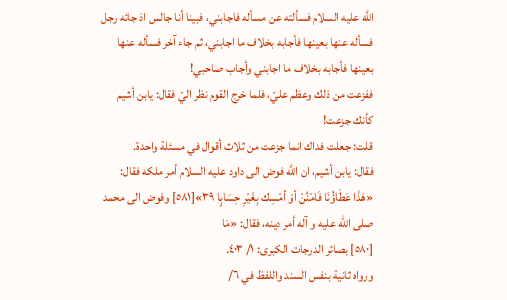اللَّه عليه السلام فسألته عن مسأله فاجابني، فبينا أنا جالس اذ جائه رجل فسأله عنها بعينها فأجابه بخلاف ما اجابني، ثم جاء آخر فسأله عنها بعينها فأجابه بخلاف ما اجابني وأجاب صاحبي!
ففزعت من ذلك وعظم عليّ، فلما خرج القوم نظر اليّ فقال: يابن أشيم كأنك جزعت!
قلت: جعلت فداك انما جزعت من ثلاث أقوال في مسئلة واحدة.
فقال: يابن أشيم، ان اللَّه فوض الى داود عليه السلام أمر ملكه فقال: «هَذَا عَطَاؤُنَا فَامْنُنْ أوْ أمْسِك بِغَيْرِ حِسَابٍا ٣٩»[٥٨١] وفوض الى محمد صلى الله عليه و آله أمر دينه، فقال: «مَا
[٥٨٠] بصائر الدرجات الكبرى: ١/ ٤٠٣.
ورواه ثانية بنفس السند واللفظ في ٦/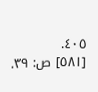٤٠٥.
[٥٨١] ص: ٣٩.